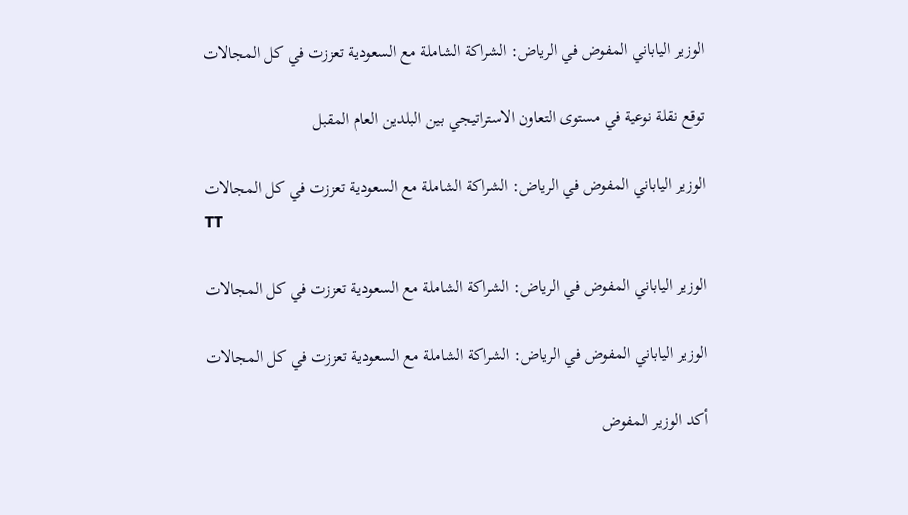الوزير الياباني المفوض في الرياض: الشراكة الشاملة مع السعودية تعززت في كل المجالات

توقع نقلة نوعية في مستوى التعاون الاستراتيجي بين البلدين العام المقبل

الوزير الياباني المفوض في الرياض: الشراكة الشاملة مع السعودية تعززت في كل المجالات
TT

الوزير الياباني المفوض في الرياض: الشراكة الشاملة مع السعودية تعززت في كل المجالات

الوزير الياباني المفوض في الرياض: الشراكة الشاملة مع السعودية تعززت في كل المجالات

أكد الوزير المفوض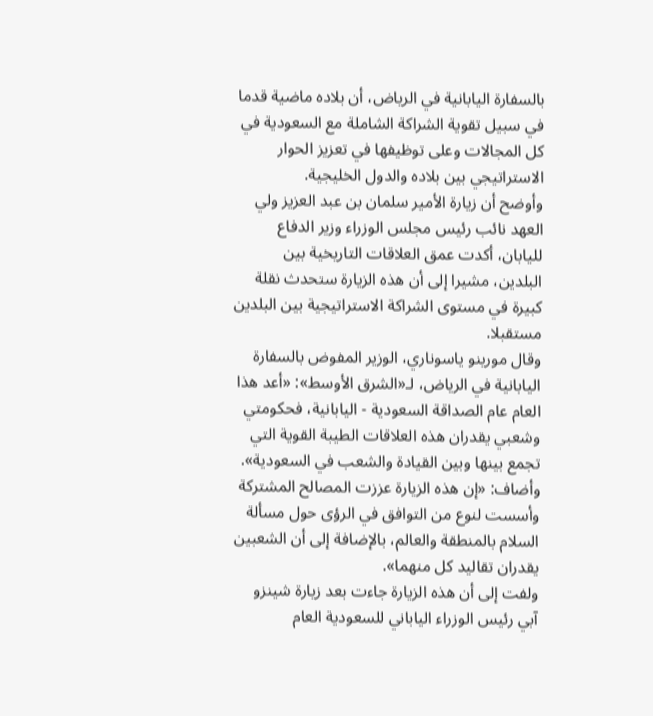بالسفارة اليابانية في الرياض، أن بلاده ماضية قدما في سبيل تقوية الشراكة الشاملة مع السعودية في كل المجالات وعلى توظيفها في تعزيز الحوار الاستراتيجي بين بلاده والدول الخليجية.
وأوضح أن زيارة الأمير سلمان بن عبد العزيز ولي العهد نائب رئيس مجلس الوزراء وزير الدفاع لليابان، أكدت عمق العلاقات التاريخية بين البلدين، مشيرا إلى أن هذه الزيارة ستحدث نقلة كبيرة في مستوى الشراكة الاستراتيجية بين البلدين مستقبلا.
وقال مورينو ياسوناري، الوزير المفوض بالسفارة اليابانية في الرياض، لـ«الشرق الأوسط»: «أعد هذا العام عام الصداقة السعودية - اليابانية، فحكومتي وشعبي يقدران هذه العلاقات الطيبة القوية التي تجمع بينها وبين القيادة والشعب في السعودية».
وأضاف: «إن هذه الزيارة عززت المصالح المشتركة وأسست لنوع من التوافق في الرؤى حول مسألة السلام بالمنطقة والعالم، بالإضافة إلى أن الشعبين يقدران تقاليد كل منهما».
ولفت إلى أن هذه الزيارة جاءت بعد زيارة شينزو آبي رئيس الوزراء الياباني للسعودية العام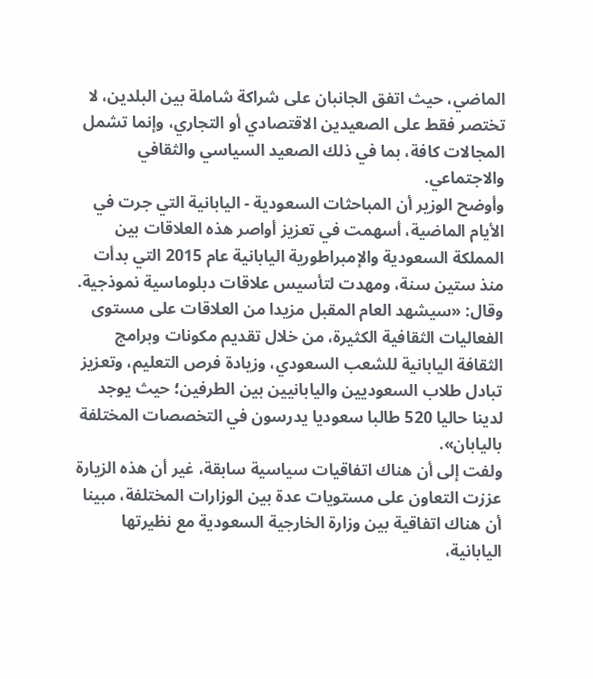الماضي، حيث اتفق الجانبان على شراكة شاملة بين البلدين، لا تختصر فقط على الصعيدين الاقتصادي أو التجاري، وإنما تشمل المجالات كافة، بما في ذلك الصعيد السياسي والثقافي والاجتماعي.
وأوضح الوزير أن المباحثات السعودية - اليابانية التي جرت في الأيام الماضية، أسهمت في تعزيز أواصر هذه العلاقات بين المملكة السعودية والإمبراطورية اليابانية عام 2015 التي بدأت منذ ستين سنة، ومهدت لتأسيس علاقات دبلوماسية نموذجية.
وقال: «سيشهد العام المقبل مزيدا من العلاقات على مستوى الفعاليات الثقافية الكثيرة، من خلال تقديم مكونات وبرامج الثقافة اليابانية للشعب السعودي، وزيادة فرص التعليم، وتعزيز تبادل طلاب السعوديين واليابانيين بين الطرفين؛ حيث يوجد لدينا حاليا 520 طالبا سعوديا يدرسون في التخصصات المختلفة باليابان».
ولفت إلى أن هناك اتفاقيات سياسية سابقة، غير أن هذه الزيارة عززت التعاون على مستويات عدة بين الوزارات المختلفة، مبينا أن هناك اتفاقية بين وزارة الخارجية السعودية مع نظيرتها اليابانية،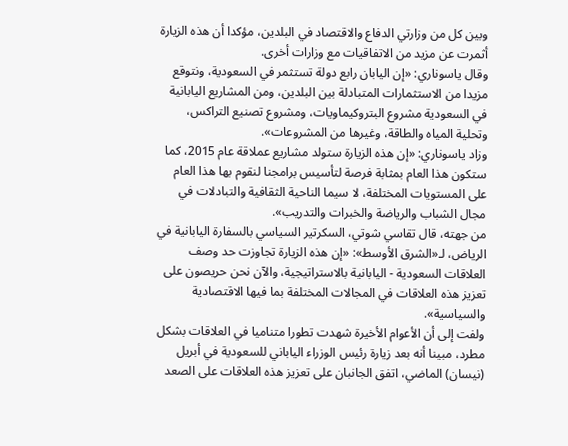وبين كل من وزارتي الدفاع والاقتصاد في البلدين، مؤكدا أن هذه الزيارة أثمرت عن مزيد من الاتفاقيات مع وزارات أخرى.
وقال ياسوناري: «إن اليابان رابع دولة تستثمر في السعودية، ونتوقع مزيدا من الاستثمارات المتبادلة بين البلدين، ومن المشاريع اليابانية في السعودية مشروع البتروكيماويات، ومشروع تصنيع التراكس، وتحلية المياه والطاقة، وغيرها من المشروعات».
وزاد ياسوناري: «إن هذه الزيارة ستولد مشاريع عملاقة عام 2015، كما ستكون هذا العام بمثابة فرصة لتأسيس برامجنا لنقوم بها هذا العام على المستويات المختلفة، لا سيما الناحية الثقافية والتبادلات في مجال الشباب والرياضة والخبرات والتدريب».
من جهته، قال تقاسي شوتي، السكرتير السياسي بالسفارة اليابانية في الرياض، لـ«الشرق الأوسط»: «إن هذه الزيارة تجاوزت حد وصف العلاقات السعودية - اليابانية بالاستراتيجية، والآن نحن حريصون على تعزيز هذه العلاقات في المجالات المختلفة بما فيها الاقتصادية والسياسية».
ولفت إلى أن الأعوام الأخيرة شهدت تطورا متناميا في العلاقات بشكل مطرد، مبينا أنه بعد زيارة رئيس الوزراء الياباني للسعودية في أبريل (نيسان) الماضي، اتفق الجانبان على تعزيز هذه العلاقات على الصعد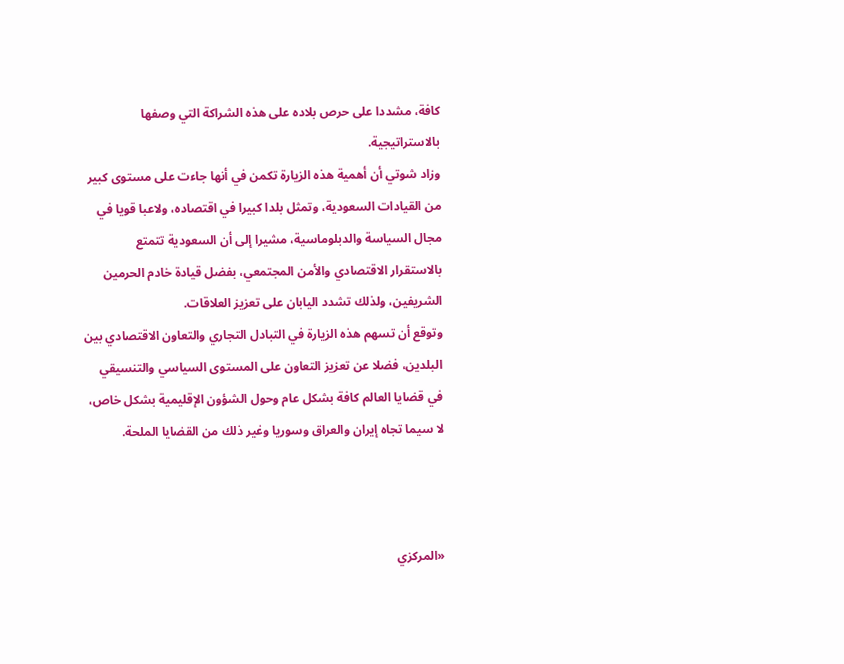كافة، مشددا على حرص بلاده على هذه الشراكة التي وصفها بالاستراتيجية.
وزاد شوتي أن أهمية هذه الزيارة تكمن في أنها جاءت على مستوى كبير من القيادات السعودية، وتمثل بلدا كبيرا في اقتصاده، ولاعبا قويا في مجال السياسة والدبلوماسية، مشيرا إلى أن السعودية تتمتع بالاستقرار الاقتصادي والأمن المجتمعي، بفضل قيادة خادم الحرمين الشريفين، ولذلك تشدد اليابان على تعزيز العلاقات.
وتوقع أن تسهم هذه الزيارة في التبادل التجاري والتعاون الاقتصادي بين البلدين، فضلا عن تعزيز التعاون على المستوى السياسي والتنسيقي في قضايا العالم كافة بشكل عام وحول الشؤون الإقليمية بشكل خاص، لا سيما تجاه إيران والعراق وسوريا وغير ذلك من القضايا الملحة.



«المركزي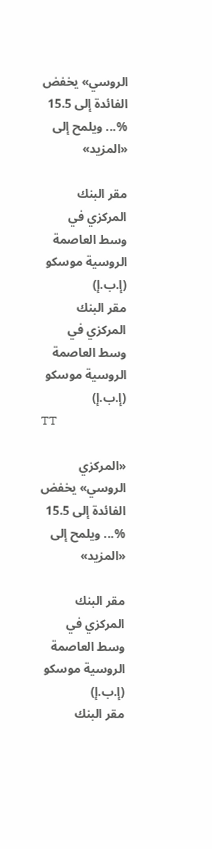الروسي» يخفض الفائدة إلى 15.5 %... ويلمح إلى «المزيد»

مقر البنك المركزي في وسط العاصمة الروسية موسكو (إ.ب.إ)
مقر البنك المركزي في وسط العاصمة الروسية موسكو (إ.ب.إ)
TT

«المركزي الروسي» يخفض الفائدة إلى 15.5 %... ويلمح إلى «المزيد»

مقر البنك المركزي في وسط العاصمة الروسية موسكو (إ.ب.إ)
مقر البنك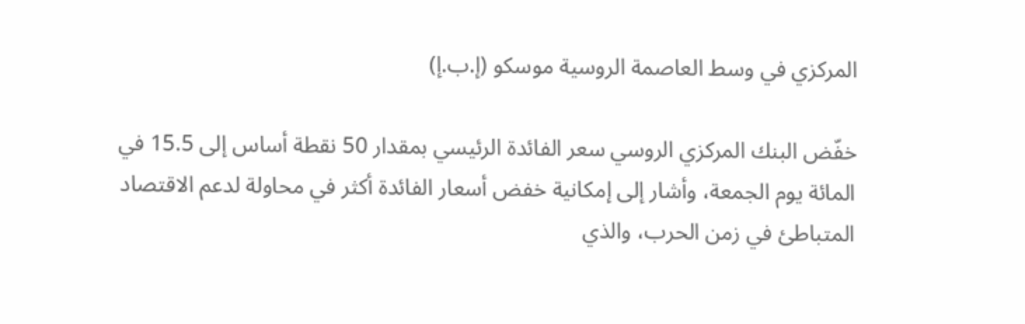المركزي في وسط العاصمة الروسية موسكو (إ.ب.إ)

خفّض البنك المركزي الروسي سعر الفائدة الرئيسي بمقدار 50 نقطة أساس إلى 15.5 في المائة يوم الجمعة، وأشار إلى إمكانية خفض أسعار الفائدة أكثر في محاولة لدعم الاقتصاد المتباطئ في زمن الحرب، والذي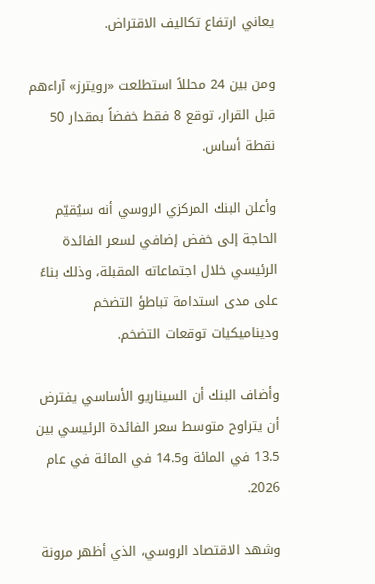يعاني ارتفاع تكاليف الاقتراض.

ومن بين 24 محللاً استطلعت «رويترز» آراءهم قبل القرار، توقع 8 فقط خفضاً بمقدار 50 نقطة أساس.

وأعلن البنك المركزي الروسي أنه سيُقيّم الحاجة إلى خفض إضافي لسعر الفائدة الرئيسي خلال اجتماعاته المقبلة، وذلك بناءً على مدى استدامة تباطؤ التضخم وديناميكيات توقعات التضخم.

وأضاف البنك أن السيناريو الأساسي يفترض أن يتراوح متوسط سعر الفائدة الرئيسي بين 13.5 في المائة و14.5 في المائة في عام 2026.

وشهد الاقتصاد الروسي، الذي أظهر مرونة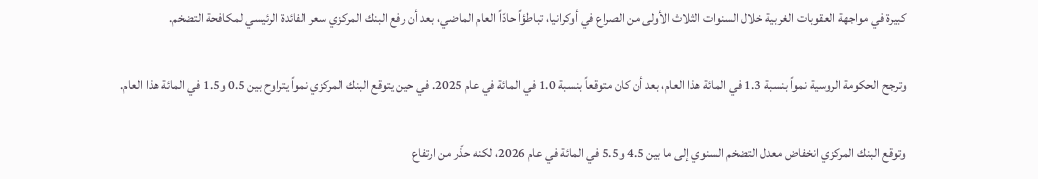كبيرة في مواجهة العقوبات الغربية خلال السنوات الثلاث الأولى من الصراع في أوكرانيا، تباطؤاً حادّاً العام الماضي، بعد أن رفع البنك المركزي سعر الفائدة الرئيسي لمكافحة التضخم.

وترجح الحكومة الروسية نمواً بنسبة 1.3 في المائة هذا العام، بعد أن كان متوقعاً بنسبة 1.0 في المائة في عام 2025. في حين يتوقع البنك المركزي نمواً يتراوح بين 0.5 و1.5 في المائة هذا العام.

وتوقع البنك المركزي انخفاض معدل التضخم السنوي إلى ما بين 4.5 و5.5 في المائة في عام 2026، لكنه حذّر من ارتفاع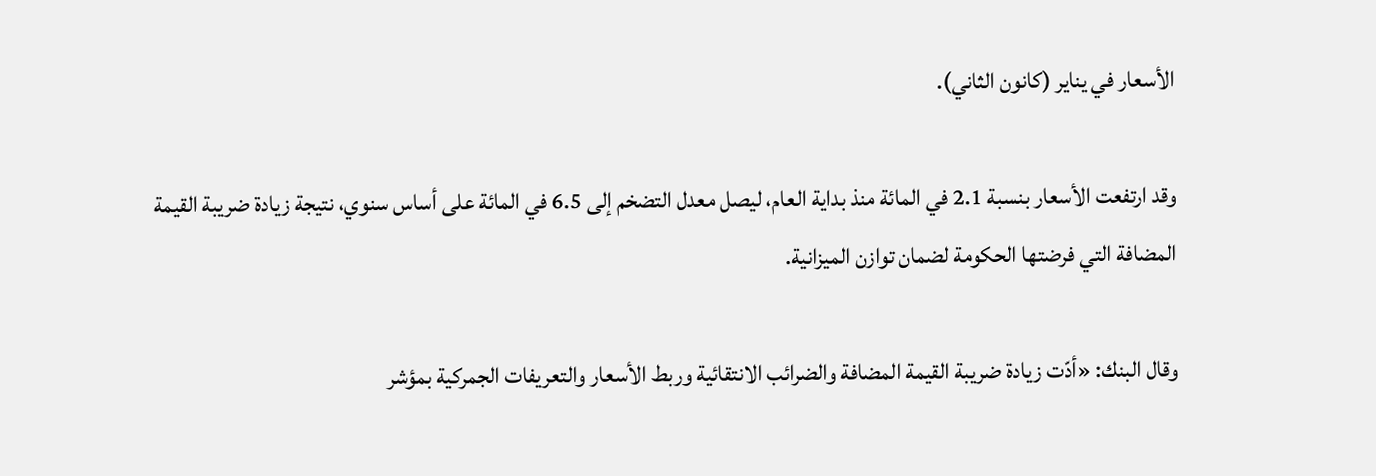الأسعار في يناير (كانون الثاني).

وقد ارتفعت الأسعار بنسبة 2.1 في المائة منذ بداية العام، ليصل معدل التضخم إلى 6.5 في المائة على أساس سنوي، نتيجة زيادة ضريبة القيمة المضافة التي فرضتها الحكومة لضمان توازن الميزانية.

وقال البنك: «أدّت زيادة ضريبة القيمة المضافة والضرائب الانتقائية وربط الأسعار والتعريفات الجمركية بمؤشر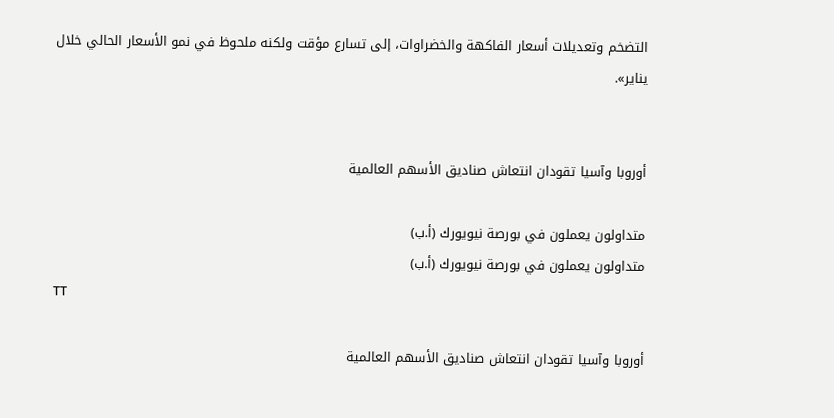التضخم وتعديلات أسعار الفاكهة والخضراوات، إلى تسارع مؤقت ولكنه ملحوظ في نمو الأسعار الحالي خلال يناير».


أوروبا وآسيا تقودان انتعاش صناديق الأسهم العالمية

متداولون يعملون في بورصة نيويورك (أ.ب)
متداولون يعملون في بورصة نيويورك (أ.ب)
TT

أوروبا وآسيا تقودان انتعاش صناديق الأسهم العالمية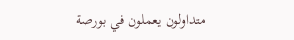متداولون يعملون في بورصة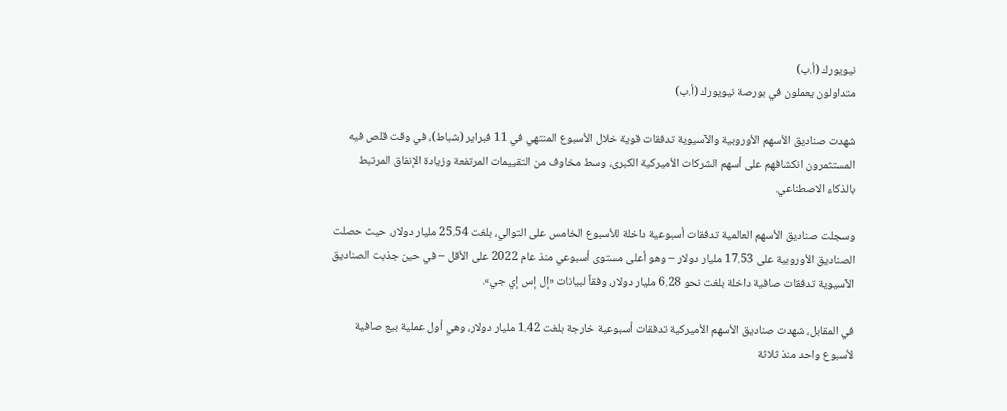نيويورك (أ.ب)
متداولون يعملون في بورصة نيويورك (أ.ب)

شهدت صناديق الأسهم الأوروبية والآسيوية تدفقات قوية خلال الأسبوع المنتهي في 11 فبراير (شباط)، في وقت قلص فيه المستثمرون انكشافهم على أسهم الشركات الأميركية الكبرى، وسط مخاوف من التقييمات المرتفعة وزيادة الإنفاق المرتبط بالذكاء الاصطناعي.

وسجلت صناديق الأسهم العالمية تدفقات أسبوعية داخلة للأسبوع الخامس على التوالي، بلغت 25.54 مليار دولار، حيث حصلت الصناديق الأوروبية على 17.53 مليار دولار – وهو أعلى مستوى أسبوعي منذ عام 2022 على الأقل – في حين جذبت الصناديق الآسيوية تدفقات صافية داخلة بلغت نحو 6.28 مليار دولار، وفقاً لبيانات «إل إس إي جي».

في المقابل، شهدت صناديق الأسهم الأميركية تدفقات أسبوعية خارجة بلغت 1.42 مليار دولار، وهي أول عملية بيع صافية لأسبوع واحد منذ ثلاثة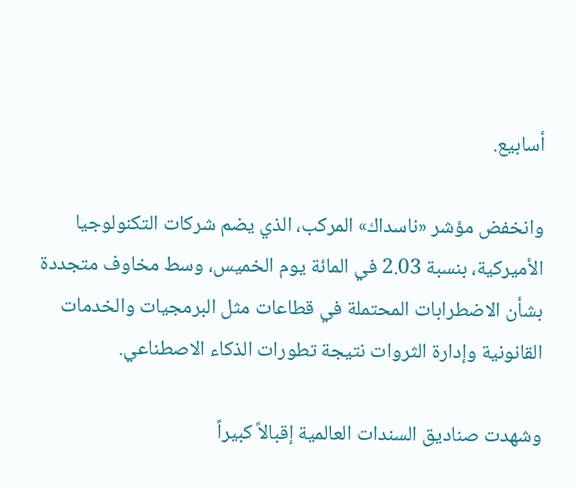أسابيع.

وانخفض مؤشر «ناسداك» المركب، الذي يضم شركات التكنولوجيا الأميركية، بنسبة 2.03 في المائة يوم الخميس، وسط مخاوف متجددة بشأن الاضطرابات المحتملة في قطاعات مثل البرمجيات والخدمات القانونية وإدارة الثروات نتيجة تطورات الذكاء الاصطناعي.

وشهدت صناديق السندات العالمية إقبالاً كبيراً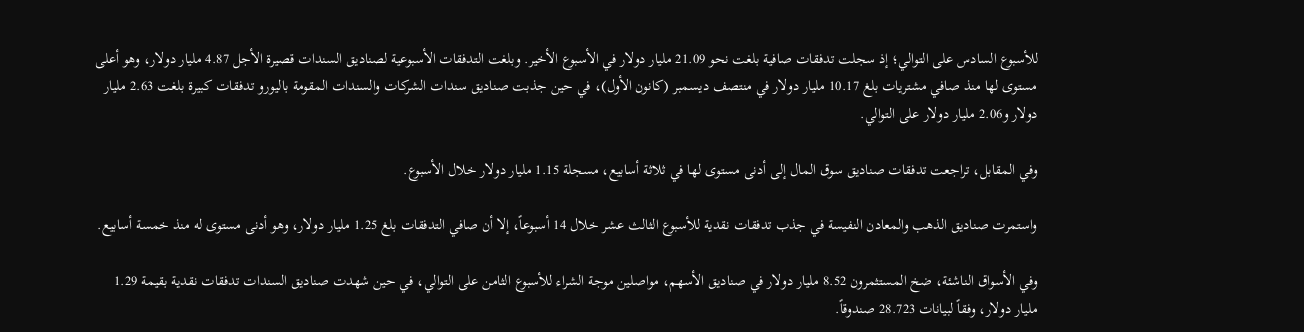للأسبوع السادس على التوالي؛ إذ سجلت تدفقات صافية بلغت نحو 21.09 مليار دولار في الأسبوع الأخير. وبلغت التدفقات الأسبوعية لصناديق السندات قصيرة الأجل 4.87 مليار دولار، وهو أعلى مستوى لها منذ صافي مشتريات بلغ 10.17 مليار دولار في منتصف ديسمبر (كانون الأول)، في حين جذبت صناديق سندات الشركات والسندات المقومة باليورو تدفقات كبيرة بلغت 2.63 مليار دولار و2.06 مليار دولار على التوالي.

وفي المقابل، تراجعت تدفقات صناديق سوق المال إلى أدنى مستوى لها في ثلاثة أسابيع، مسجلة 1.15 مليار دولار خلال الأسبوع.

واستمرت صناديق الذهب والمعادن النفيسة في جذب تدفقات نقدية للأسبوع الثالث عشر خلال 14 أسبوعاً، إلا أن صافي التدفقات بلغ 1.25 مليار دولار، وهو أدنى مستوى له منذ خمسة أسابيع.

وفي الأسواق الناشئة، ضخ المستثمرون 8.52 مليار دولار في صناديق الأسهم، مواصلين موجة الشراء للأسبوع الثامن على التوالي، في حين شهدت صناديق السندات تدفقات نقدية بقيمة 1.29 مليار دولار، وفقاً لبيانات 28.723 صندوقاً.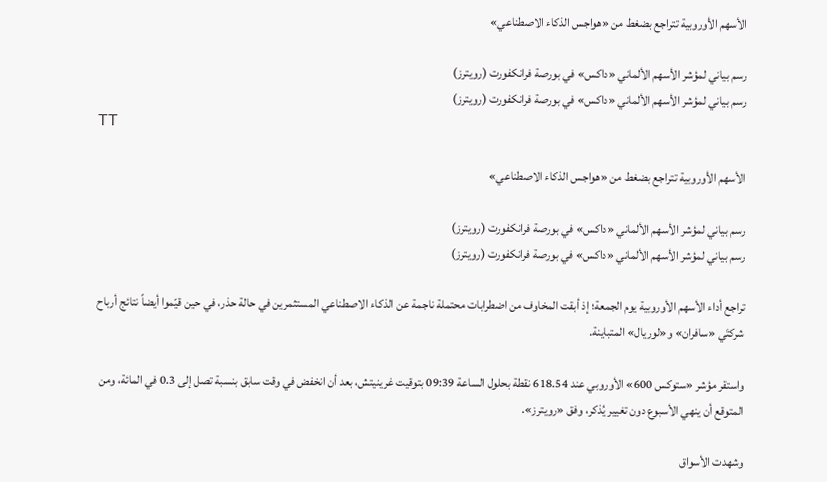الأسهم الأوروبية تتراجع بضغط من «هواجس الذكاء الاصطناعي»

رسم بياني لمؤشر الأسهم الألماني «داكس» في بورصة فرانكفورت (رويترز)
رسم بياني لمؤشر الأسهم الألماني «داكس» في بورصة فرانكفورت (رويترز)
TT

الأسهم الأوروبية تتراجع بضغط من «هواجس الذكاء الاصطناعي»

رسم بياني لمؤشر الأسهم الألماني «داكس» في بورصة فرانكفورت (رويترز)
رسم بياني لمؤشر الأسهم الألماني «داكس» في بورصة فرانكفورت (رويترز)

تراجع أداء الأسهم الأوروبية يوم الجمعة؛ إذ أبقت المخاوف من اضطرابات محتملة ناجمة عن الذكاء الاصطناعي المستثمرين في حالة حذر، في حين قيّموا أيضاً نتائج أرباح شركتَي «سافران» و«لوريال» المتباينة.

واستقر مؤشر «ستوكس 600» الأوروبي عند 618.54 نقطة بحلول الساعة 09:39 بتوقيت غرينيتش، بعد أن انخفض في وقت سابق بنسبة تصل إلى 0.3 في المائة، ومن المتوقع أن ينهي الأسبوع دون تغيير يُذكر، وفق «رويترز».

وشهدت الأسواق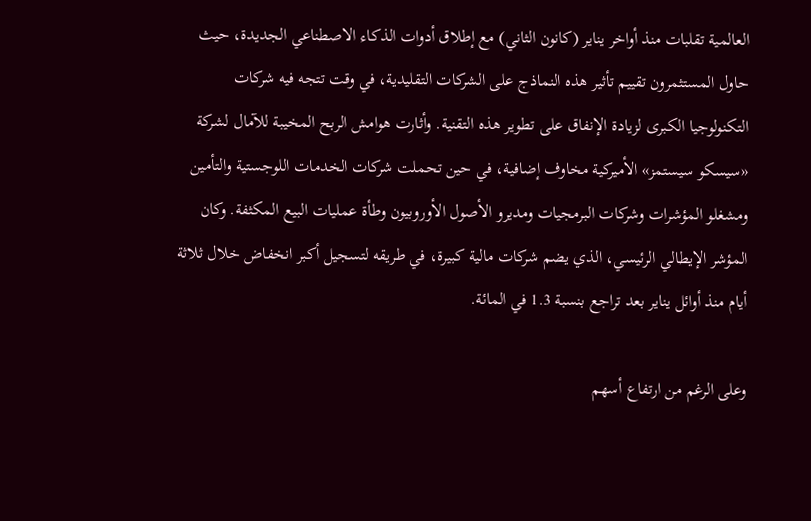العالمية تقلبات منذ أواخر يناير (كانون الثاني) مع إطلاق أدوات الذكاء الاصطناعي الجديدة، حيث حاول المستثمرون تقييم تأثير هذه النماذج على الشركات التقليدية، في وقت تتجه فيه شركات التكنولوجيا الكبرى لزيادة الإنفاق على تطوير هذه التقنية. وأثارت هوامش الربح المخيبة للآمال لشركة «سيسكو سيستمز» الأميركية مخاوف إضافية، في حين تحملت شركات الخدمات اللوجستية والتأمين ومشغلو المؤشرات وشركات البرمجيات ومديرو الأصول الأوروبيون وطأة عمليات البيع المكثفة. وكان المؤشر الإيطالي الرئيسي، الذي يضم شركات مالية كبيرة، في طريقه لتسجيل أكبر انخفاض خلال ثلاثة أيام منذ أوائل يناير بعد تراجع بنسبة 1.3 في المائة.

وعلى الرغم من ارتفاع أسهم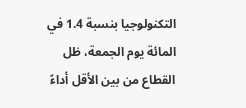التكنولوجيا بنسبة 1.4 في المائة يوم الجمعة، ظل القطاع من بين الأقل أداءً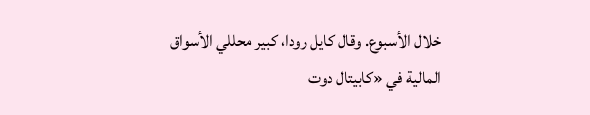خلال الأسبوع. وقال كايل رودا، كبير محللي الأسواق المالية في «كابيتال دوت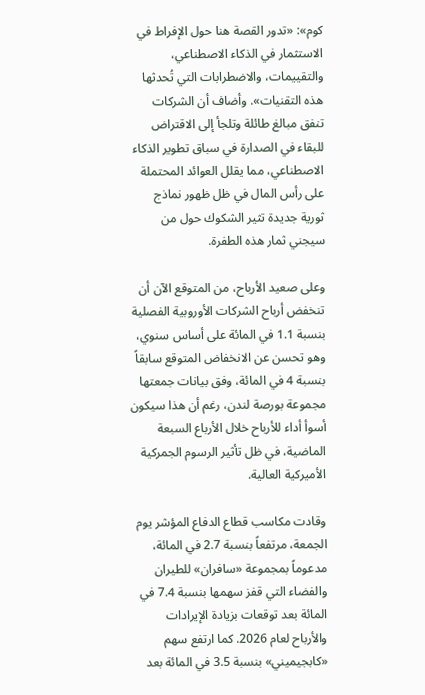كوم»: «تدور القصة هنا حول الإفراط في الاستثمار في الذكاء الاصطناعي، والتقييمات، والاضطرابات التي تُحدثها هذه التقنيات». وأضاف أن الشركات تنفق مبالغ طائلة وتلجأ إلى الاقتراض للبقاء في الصدارة في سباق تطوير الذكاء الاصطناعي، مما يقلل العوائد المحتملة على رأس المال في ظل ظهور نماذج ثورية جديدة تثير الشكوك حول من سيجني ثمار هذه الطفرة.

وعلى صعيد الأرباح، من المتوقع الآن أن تنخفض أرباح الشركات الأوروبية الفصلية بنسبة 1.1 في المائة على أساس سنوي، وهو تحسن عن الانخفاض المتوقع سابقاً بنسبة 4 في المائة، وفق بيانات جمعتها مجموعة بورصة لندن، رغم أن هذا سيكون أسوأ أداء للأرباح خلال الأرباع السبعة الماضية، في ظل تأثير الرسوم الجمركية الأميركية العالية.

وقادت مكاسب قطاع الدفاع المؤشر يوم الجمعة، مرتفعاً بنسبة 2.7 في المائة، مدعوماً بمجموعة «سافران» للطيران والفضاء التي قفز سهمها بنسبة 7.4 في المائة بعد توقعات بزيادة الإيرادات والأرباح لعام 2026. كما ارتفع سهم «كابجيميني» بنسبة 3.5 في المائة بعد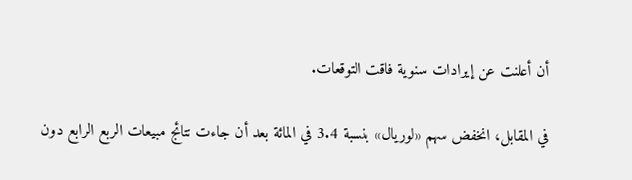أن أعلنت عن إيرادات سنوية فاقت التوقعات.

في المقابل، انخفض سهم «لوريال» بنسبة 3.4 في المائة بعد أن جاءت نتائج مبيعات الربع الرابع دون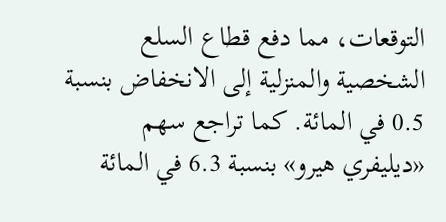التوقعات، مما دفع قطاع السلع الشخصية والمنزلية إلى الانخفاض بنسبة 0.5 في المائة. كما تراجع سهم «ديليفري هيرو» بنسبة 6.3 في المائة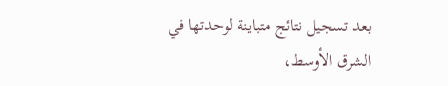بعد تسجيل نتائج متباينة لوحدتها في الشرق الأوسط،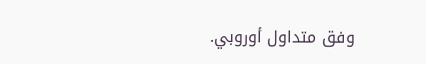وفق متداول أوروبي.